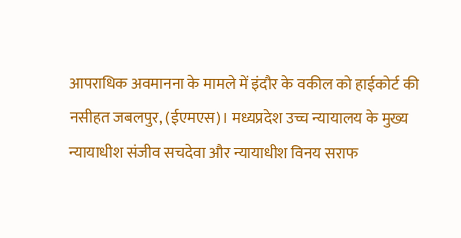आपराधिक अवमानना के मामले में इंदौर के वकील को हाईकोर्ट की नसीहत जबलपुर, (ईएमएस)। मध्यप्रदेश उच्च न्यायालय के मुख्य न्यायाधीश संजीव सचदेवा और न्यायाधीश विनय सराफ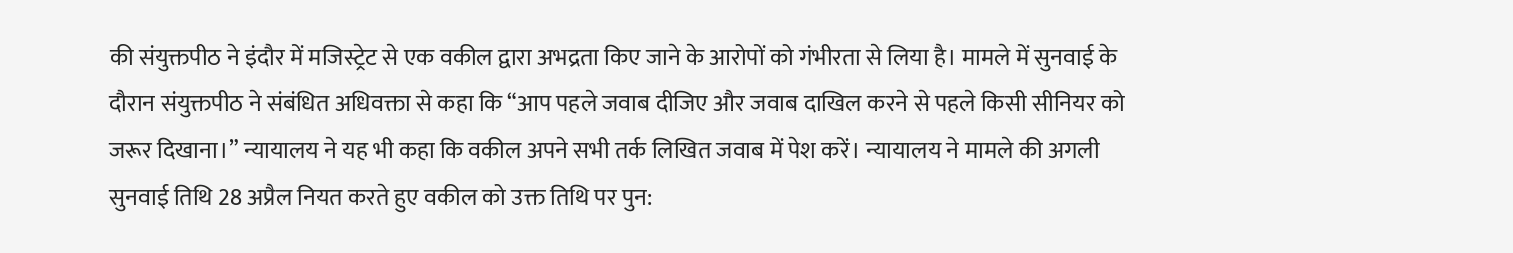की संयुक्तपीठ ने इंदौर में मजिस्ट्रेट से एक वकील द्वारा अभद्रता किए जाने के आरोपों को गंभीरता से लिया है। मामले में सुनवाई के दौरान संयुक्तपीठ ने संबंधित अधिवक्ता से कहा कि “आप पहले जवाब दीजिए और जवाब दाखिल करने से पहले किसी सीनियर को जरूर दिखाना।” न्यायालय ने यह भी कहा कि वकील अपने सभी तर्क लिखित जवाब में पेश करें। न्यायालय ने मामले की अगली सुनवाई तिथि 28 अप्रैल नियत करते हुए वकील को उक्त तिथि पर पुन: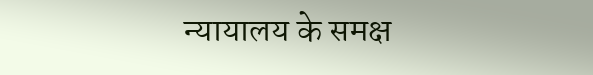न्यायालय के समक्ष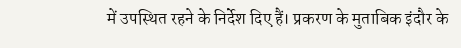में उपस्थित रहने के निर्देश दिए हैं। प्रकरण के मुताबिक इंदौर के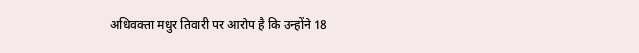अधिवक्ता मधुर तिवारी पर आरोप है कि उन्होंने 18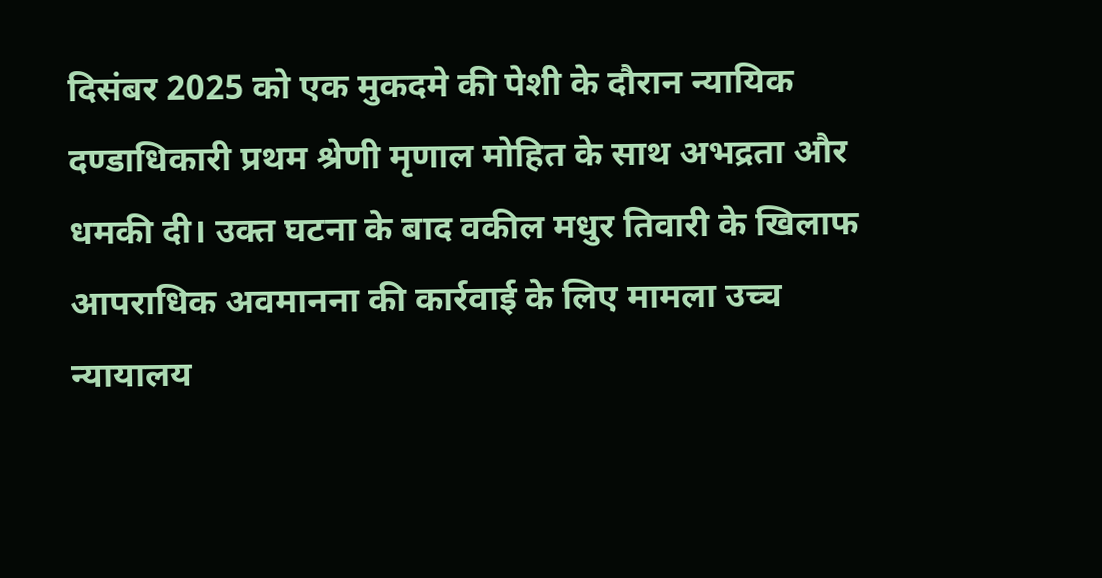दिसंबर 2025 को एक मुकदमे की पेशी के दौरान न्यायिक दण्डाधिकारी प्रथम श्रेणी मृणाल मोहित के साथ अभद्रता और धमकी दी। उक्त घटना के बाद वकील मधुर तिवारी के खिलाफ आपराधिक अवमानना की कार्रवाई के लिए मामला उच्च न्यायालय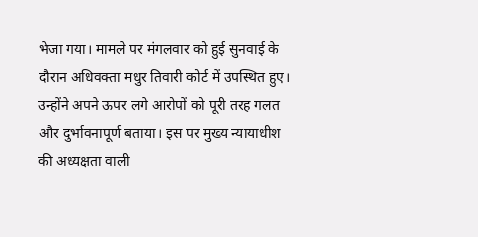भेजा गया। मामले पर मंगलवार को हुई सुनवाई के दौरान अधिवक्ता मधुर तिवारी कोर्ट में उपस्थित हुए। उन्होंने अपने ऊपर लगे आरोपों को पूरी तरह गलत और दुर्भावनापूर्ण बताया। इस पर मुख्य न्यायाधीश की अध्यक्षता वाली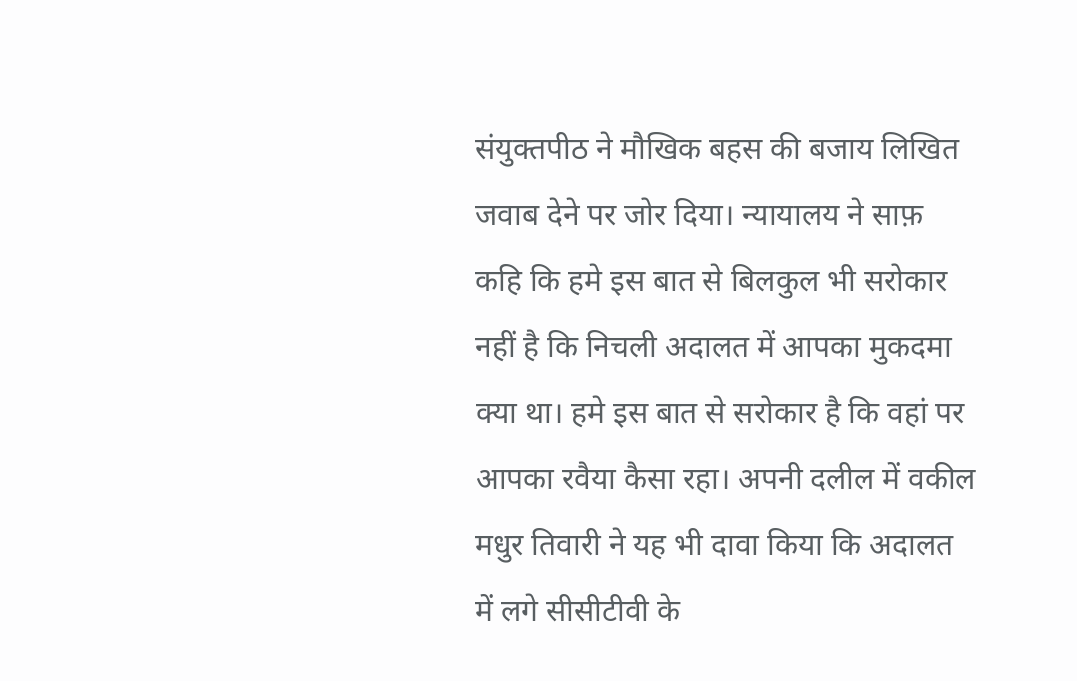संयुक्तपीठ ने मौखिक बहस की बजाय लिखित जवाब देने पर जोर दिया। न्यायालय ने साफ़ कहि कि हमे इस बात से बिलकुल भी सरोकार नहीं है कि निचली अदालत में आपका मुकदमा क्या था। हमे इस बात से सरोकार है कि वहां पर आपका रवैया कैसा रहा। अपनी दलील में वकील मधुर तिवारी ने यह भी दावा किया कि अदालत में लगे सीसीटीवी के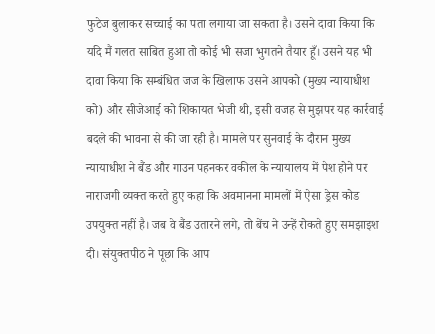फुटेज बुलाकर सच्चाई का पता लगाया जा सकता है। उसने दावा किया कि यदि मैं गलत साबित हुआ तो कोई भी सजा भुगतने तैयार हूँ। उसने यह भी दावा किया कि सम्बंधित जज के खिलाफ उसने आपको (मुख्य न्यायाधीश को) और सीजेआई को शिकायत भेजी थी, इसी वजह से मुझपर यह कार्रवाई बदले की भावना से की जा रही है। मामले पर सुनवाई के दौरान मुख्य न्यायाधीश ने बैंड और गाउन पहनकर वकील के न्यायालय में पेश होने पर नाराजगी व्यक्त करते हुए कहा कि अवमानना मामलों में ऐसा ड्रेस कोड उपयुक्त नहीं है। जब वे बैंड उतारने लगे, तो बेंच ने उन्हें रोकते हुए समझाइश दी। संयुक्तपीठ ने पूछा कि आप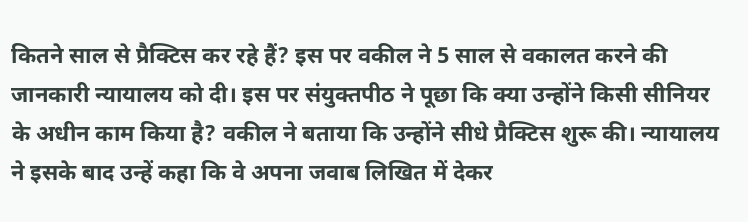कितने साल से प्रैक्टिस कर रहे हैं? इस पर वकील ने 5 साल से वकालत करने की जानकारी न्यायालय को दी। इस पर संयुक्तपीठ ने पूछा कि क्या उन्होंने किसी सीनियर के अधीन काम किया है? वकील ने बताया कि उन्होंने सीधे प्रैक्टिस शुरू की। न्यायालय ने इसके बाद उन्हें कहा कि वे अपना जवाब लिखित में देकर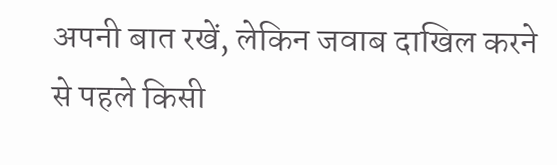अपनी बात रखें, लेकिन जवाब दाखिल करने से पहले किसी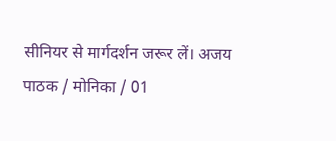सीनियर से मार्गदर्शन जरूर लें। अजय पाठक / मोनिका / 01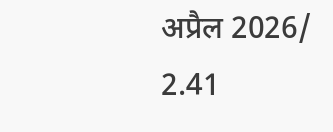अप्रैल 2026/ 2.41